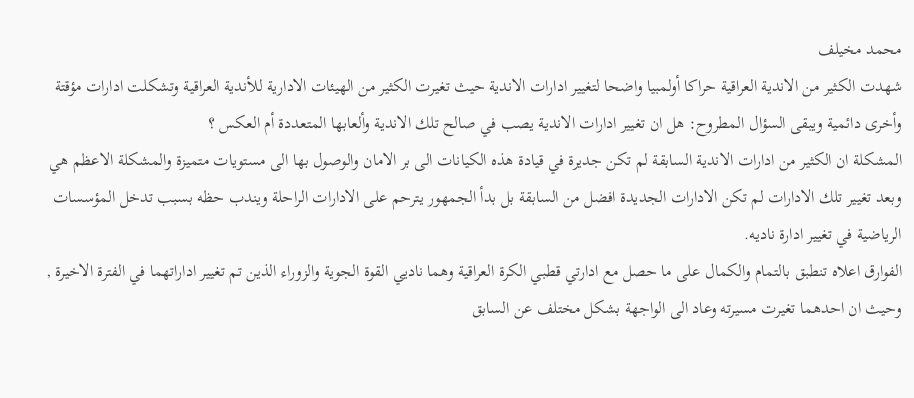محمد مخيلف
شهدت الكثير من الاندية العراقية حراكا أولمبيا واضحا لتغيير ادارات الاندية حيث تغيرت الكثير من الهيئات الادارية للأندية العراقية وتشكلت ادارات مؤقتة وأخرى دائمية ويبقى السؤال المطروح: هل ان تغيير ادارات الاندية يصب في صالح تلك الاندية وألعابها المتعددة أم العكس ؟
المشكلة ان الكثير من ادارات الاندية السابقة لم تكن جديرة في قيادة هذه الكيانات الى بر الامان والوصول بها الى مستويات متميزة والمشكلة الاعظم هي وبعد تغيير تلك الادارات لم تكن الادارات الجديدة افضل من السابقة بل بدأ الجمهور يترحم على الادارات الراحلة ويندب حظه بسبب تدخل المؤسسات الرياضية في تغيير ادارة ناديه.
الفوارق اعلاه تنطبق بالتمام والكمال على ما حصل مع ادارتي قطبي الكرة العراقية وهما ناديي القوة الجوية والزوراء الذين تم تغيير اداراتهما في الفترة الاخيرة , وحيث ان احدهما تغيرت مسيرته وعاد الى الواجهة بشكل مختلف عن السابق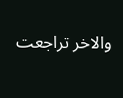والاخر تراجعت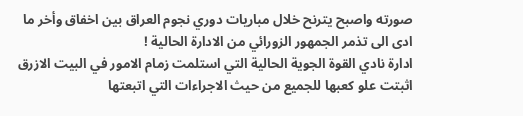صورته واصبح يترنح خلال مباريات دوري نجوم العراق بين اخفاق وأخر ما ادى الى تذمر الجمهور الزورائي من الادارة الحالية !
ادارة نادي القوة الجوية الحالية التي استلمت زمام الامور في البيت الازرق اثبتت علو كعبها للجميع من حيث الاجراءات التي اتبعتها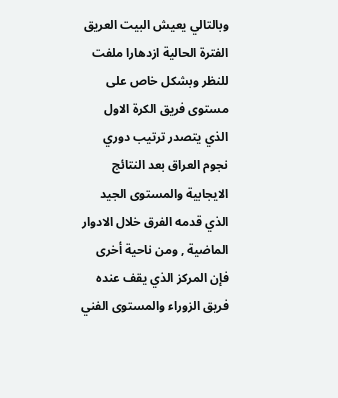وبالتالي يعيش البيت العريق الفترة الحالية ازدهارا ملفت للنظر وبشكل خاص على مستوى فريق الكرة الاول الذي يتصدر ترتيب دوري نجوم العراق بعد النتائج الايجابية والمستوى الجيد الذي قدمه الفرق خلال الادوار الماضية , ومن ناحية أخرى فإن المركز الذي يقف عنده فريق الزوراء والمستوى الفني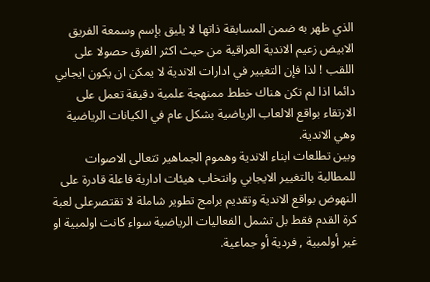الذي ظهر به ضمن المسابقة ذاتها لا يليق بإسم وسمعة الفريق الابيض زعيم الاندية العراقية من حيث اكثر الفرق حصولا على اللقب ! لذا فإن التغيير في ادارات الاندية لا يمكن ان يكون ايجابي دائما اذا لم تكن هناك خطط ممنهجة علمية دقيقة تعمل على الارتقاء بواقع الالعاب الرياضية بشكل عام في الكيانات الرياضية وهي الاندية.
وبين تطلعات ابناء الاندية وهموم الجماهير تتعالى الاصوات للمطالبة بالتغيير الايجابي وانتخاب هيئات ادارية فاعلة قادرة على النهوض بواقع الاندية وتقديم برامج تطوير شاملة لا تقتصرعلى لعبة كرة القدم فقط بل تشمل الفعاليات الرياضية سواء كانت اولمبية او غير أولمبية , فردية أو جماعية.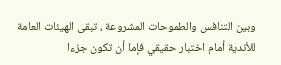وبين التنافس والطموحات المشروعة ، تبقى الهيئات العامة للأندية أمام اختبار حقيقي فإما أن تكون جزءا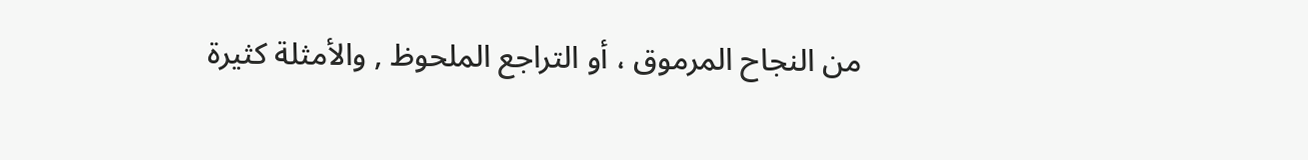من النجاح المرموق ، أو التراجع الملحوظ , والأمثلة كثيرة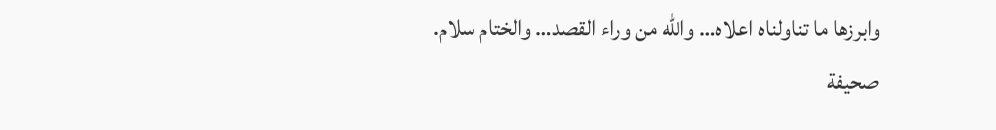وابرزها ما تناولناه اعلاه… والله من وراء القصد… والختام سلام.
صحيفة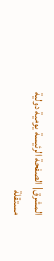المشرق| الصفحة الرئيسة يومية دولية مستقلة